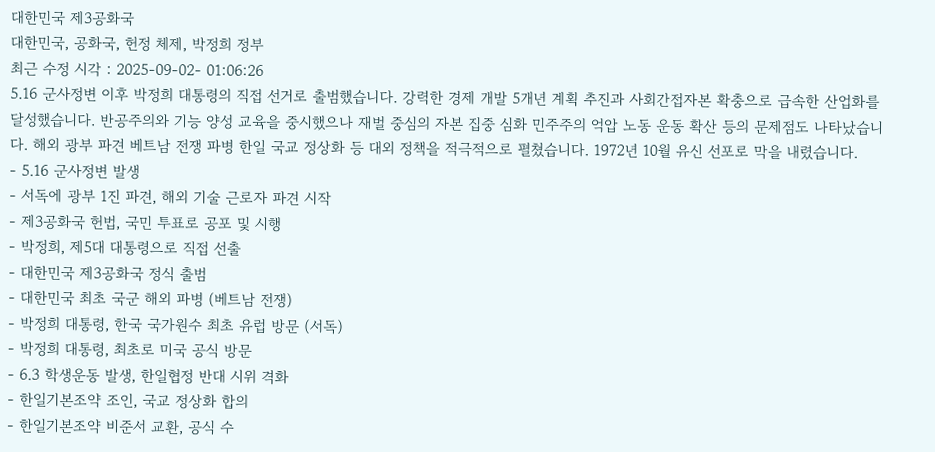대한민국 제3공화국
대한민국, 공화국, 헌정 체제, 박정희 정부
최근 수정 시각 : 2025-09-02- 01:06:26
5.16 군사정변 이후 박정희 대통령의 직접 선거로 출범했습니다. 강력한 경제 개발 5개년 계획 추진과 사회간접자본 확충으로 급속한 산업화를 달성했습니다. 반공주의와 기능 양성 교육을 중시했으나 재벌 중심의 자본 집중 심화 민주주의 억압 노동 운동 확산 등의 문제점도 나타났습니다. 해외 광부 파견 베트남 전쟁 파병 한일 국교 정상화 등 대외 정책을 적극적으로 펼쳤습니다. 1972년 10월 유신 선포로 막을 내렸습니다.
- 5.16 군사정변 발생
- 서독에 광부 1진 파견, 해외 기술 근로자 파견 시작
- 제3공화국 헌법, 국민 투표로 공포 및 시행
- 박정희, 제5대 대통령으로 직접 선출
- 대한민국 제3공화국 정식 출범
- 대한민국 최초 국군 해외 파병 (베트남 전쟁)
- 박정희 대통령, 한국 국가원수 최초 유럽 방문 (서독)
- 박정희 대통령, 최초로 미국 공식 방문
- 6.3 학생운동 발생, 한일협정 반대 시위 격화
- 한일기본조약 조인, 국교 정상화 합의
- 한일기본조약 비준서 교환, 공식 수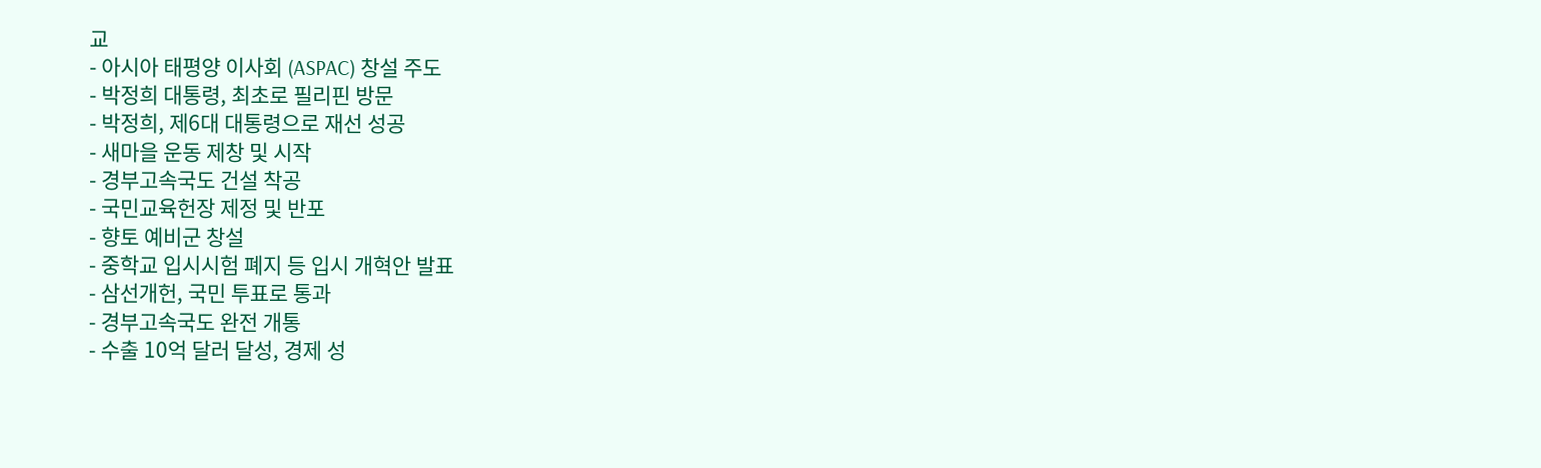교
- 아시아 태평양 이사회 (ASPAC) 창설 주도
- 박정희 대통령, 최초로 필리핀 방문
- 박정희, 제6대 대통령으로 재선 성공
- 새마을 운동 제창 및 시작
- 경부고속국도 건설 착공
- 국민교육헌장 제정 및 반포
- 향토 예비군 창설
- 중학교 입시시험 폐지 등 입시 개혁안 발표
- 삼선개헌, 국민 투표로 통과
- 경부고속국도 완전 개통
- 수출 10억 달러 달성, 경제 성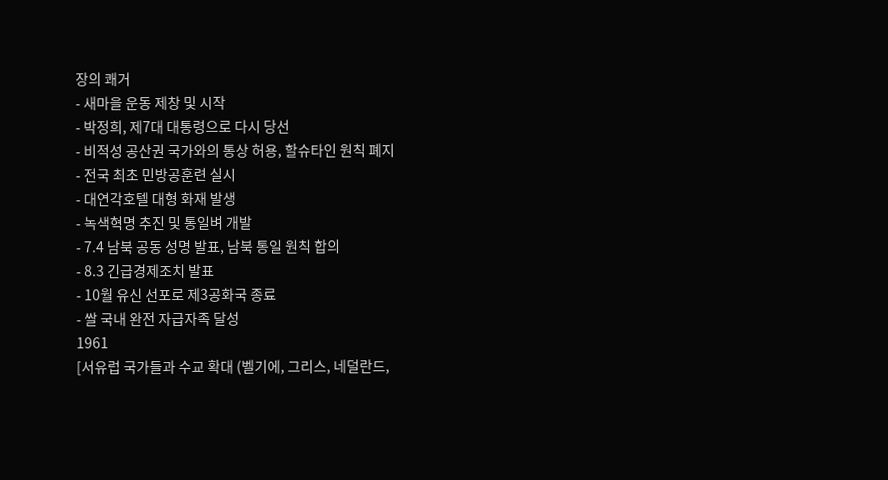장의 쾌거
- 새마을 운동 제창 및 시작
- 박정희, 제7대 대통령으로 다시 당선
- 비적성 공산권 국가와의 통상 허용, 할슈타인 원칙 폐지
- 전국 최초 민방공훈련 실시
- 대연각호텔 대형 화재 발생
- 녹색혁명 추진 및 통일벼 개발
- 7.4 남북 공동 성명 발표, 남북 통일 원칙 합의
- 8.3 긴급경제조치 발표
- 10월 유신 선포로 제3공화국 종료
- 쌀 국내 완전 자급자족 달성
1961
[서유럽 국가들과 수교 확대 (벨기에, 그리스, 네덜란드,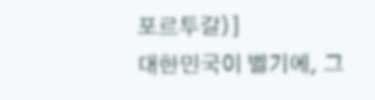포르투갈)]
대한민국이 벨기에, 그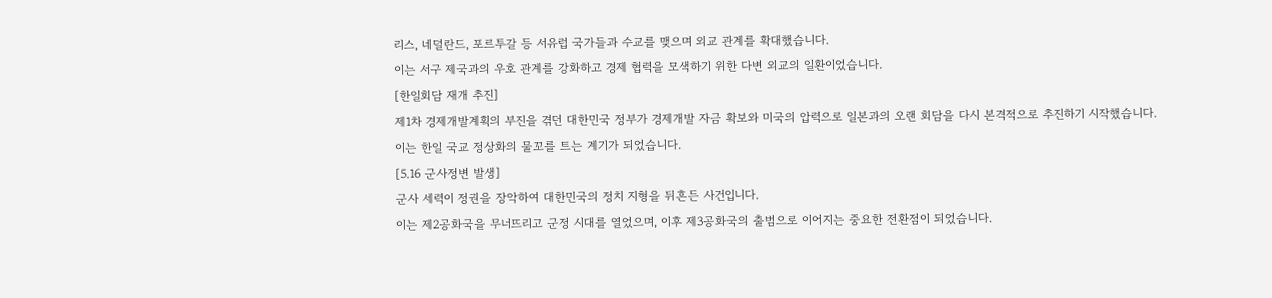리스, 네덜란드, 포르투갈 등 서유럽 국가들과 수교를 맺으며 외교 관계를 확대했습니다.
이는 서구 제국과의 우호 관계를 강화하고 경제 협력을 모색하기 위한 다변 외교의 일환이었습니다.
[한일회담 재개 추진]
제1차 경제개발계획의 부진을 겪던 대한민국 정부가 경제개발 자금 확보와 미국의 압력으로 일본과의 오랜 회담을 다시 본격적으로 추진하기 시작했습니다.
이는 한일 국교 정상화의 물꼬를 트는 계기가 되었습니다.
[5.16 군사정변 발생]
군사 세력이 정권을 장악하여 대한민국의 정치 지형을 뒤흔든 사건입니다.
이는 제2공화국을 무너뜨리고 군정 시대를 열었으며, 이후 제3공화국의 출범으로 이어지는 중요한 전환점이 되었습니다.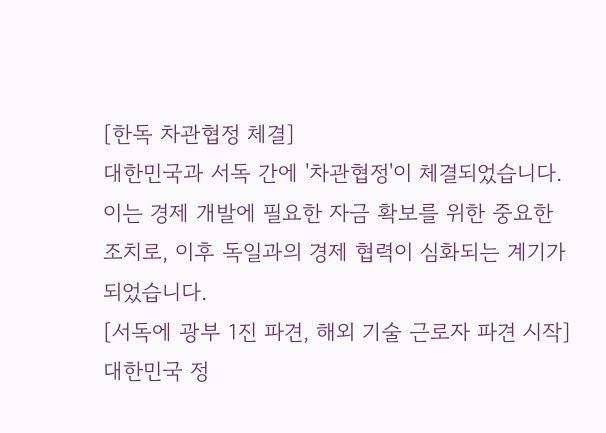[한독 차관협정 체결]
대한민국과 서독 간에 '차관협정'이 체결되었습니다.
이는 경제 개발에 필요한 자금 확보를 위한 중요한 조치로, 이후 독일과의 경제 협력이 심화되는 계기가 되었습니다.
[서독에 광부 1진 파견, 해외 기술 근로자 파견 시작]
대한민국 정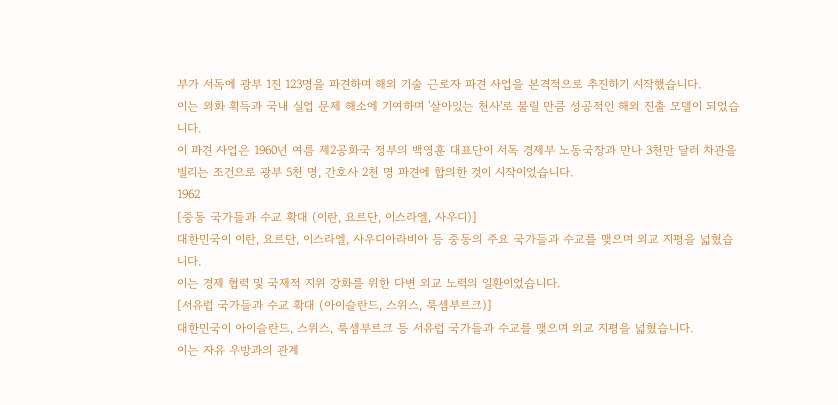부가 서독에 광부 1진 123명을 파견하며 해외 기술 근로자 파견 사업을 본격적으로 추진하기 시작했습니다.
이는 외화 획득과 국내 실업 문제 해소에 기여하며 '살아있는 천사'로 불릴 만큼 성공적인 해외 진출 모델이 되었습니다.
이 파견 사업은 1960년 여름 제2공화국 정부의 백영훈 대표단이 서독 경제부 노동국장과 만나 3천만 달러 차관을 빌리는 조건으로 광부 5천 명, 간호사 2천 명 파견에 합의한 것이 시작이었습니다.
1962
[중동 국가들과 수교 확대 (이란, 요르단, 이스라엘, 사우디)]
대한민국이 이란, 요르단, 이스라엘, 사우디아라비아 등 중동의 주요 국가들과 수교를 맺으며 외교 지평을 넓혔습니다.
이는 경제 협력 및 국제적 지위 강화를 위한 다변 외교 노력의 일환이었습니다.
[서유럽 국가들과 수교 확대 (아이슬란드, 스위스, 룩셈부르크)]
대한민국이 아이슬란드, 스위스, 룩셈부르크 등 서유럽 국가들과 수교를 맺으며 외교 지평을 넓혔습니다.
이는 자유 우방과의 관계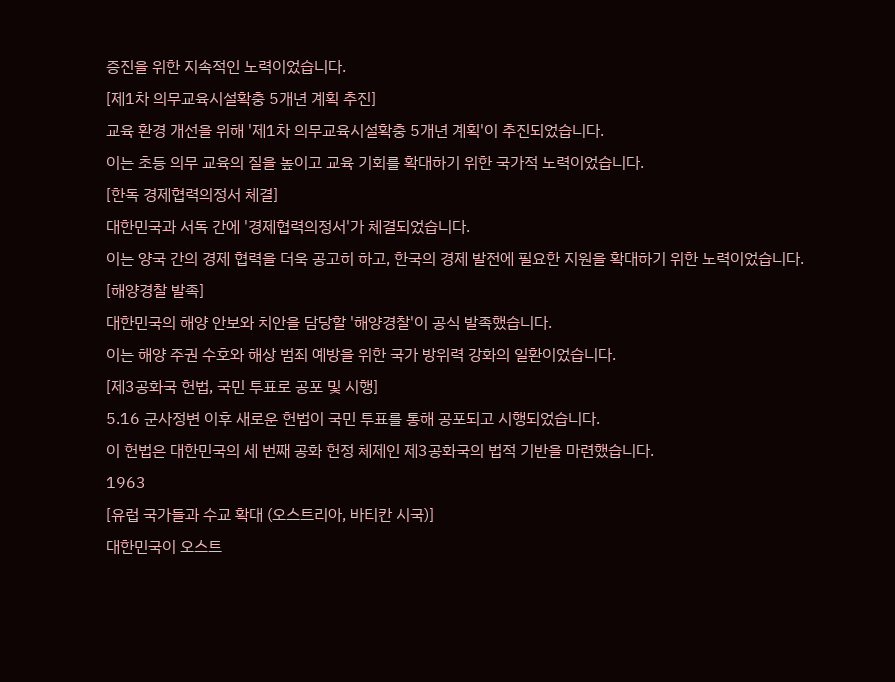증진을 위한 지속적인 노력이었습니다.
[제1차 의무교육시설확충 5개년 계획 추진]
교육 환경 개선을 위해 '제1차 의무교육시설확충 5개년 계획'이 추진되었습니다.
이는 초등 의무 교육의 질을 높이고 교육 기회를 확대하기 위한 국가적 노력이었습니다.
[한독 경제협력의정서 체결]
대한민국과 서독 간에 '경제협력의정서'가 체결되었습니다.
이는 양국 간의 경제 협력을 더욱 공고히 하고, 한국의 경제 발전에 필요한 지원을 확대하기 위한 노력이었습니다.
[해양경찰 발족]
대한민국의 해양 안보와 치안을 담당할 '해양경찰'이 공식 발족했습니다.
이는 해양 주권 수호와 해상 범죄 예방을 위한 국가 방위력 강화의 일환이었습니다.
[제3공화국 헌법, 국민 투표로 공포 및 시행]
5.16 군사정변 이후 새로운 헌법이 국민 투표를 통해 공포되고 시행되었습니다.
이 헌법은 대한민국의 세 번째 공화 헌정 체제인 제3공화국의 법적 기반을 마련했습니다.
1963
[유럽 국가들과 수교 확대 (오스트리아, 바티칸 시국)]
대한민국이 오스트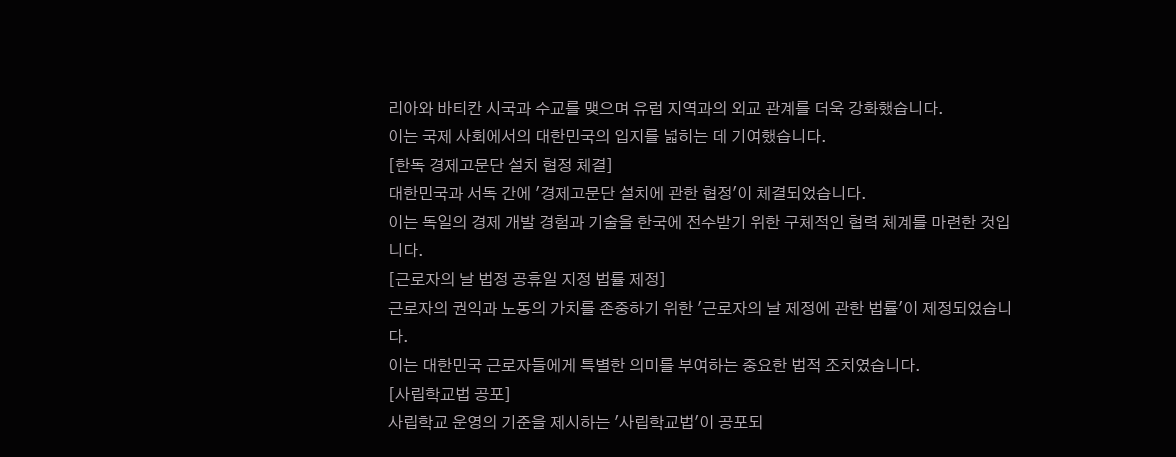리아와 바티칸 시국과 수교를 맺으며 유럽 지역과의 외교 관계를 더욱 강화했습니다.
이는 국제 사회에서의 대한민국의 입지를 넓히는 데 기여했습니다.
[한독 경제고문단 설치 협정 체결]
대한민국과 서독 간에 '경제고문단 설치에 관한 협정'이 체결되었습니다.
이는 독일의 경제 개발 경험과 기술을 한국에 전수받기 위한 구체적인 협력 체계를 마련한 것입니다.
[근로자의 날 법정 공휴일 지정 법률 제정]
근로자의 권익과 노동의 가치를 존중하기 위한 '근로자의 날 제정에 관한 법률'이 제정되었습니다.
이는 대한민국 근로자들에게 특별한 의미를 부여하는 중요한 법적 조치였습니다.
[사립학교법 공포]
사립학교 운영의 기준을 제시하는 '사립학교법'이 공포되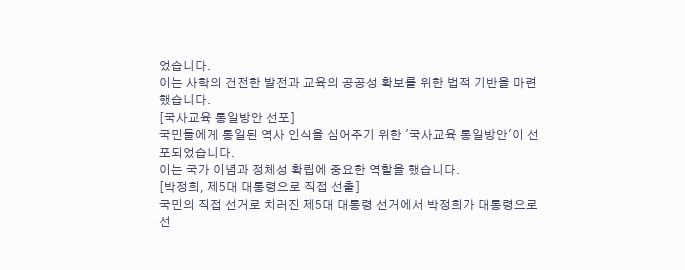었습니다.
이는 사학의 건전한 발전과 교육의 공공성 확보를 위한 법적 기반을 마련했습니다.
[국사교육 통일방안 선포]
국민들에게 통일된 역사 인식을 심어주기 위한 '국사교육 통일방안'이 선포되었습니다.
이는 국가 이념과 정체성 확립에 중요한 역할을 했습니다.
[박정희, 제5대 대통령으로 직접 선출]
국민의 직접 선거로 치러진 제5대 대통령 선거에서 박정희가 대통령으로 선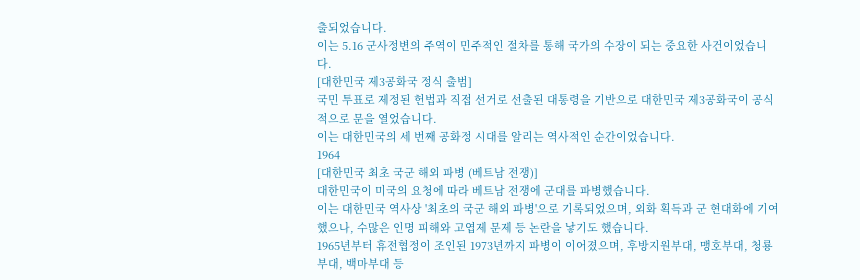출되었습니다.
이는 5.16 군사정변의 주역이 민주적인 절차를 통해 국가의 수장이 되는 중요한 사건이었습니다.
[대한민국 제3공화국 정식 출범]
국민 투표로 제정된 헌법과 직접 선거로 선출된 대통령을 기반으로 대한민국 제3공화국이 공식적으로 문을 열었습니다.
이는 대한민국의 세 번째 공화정 시대를 알리는 역사적인 순간이었습니다.
1964
[대한민국 최초 국군 해외 파병 (베트남 전쟁)]
대한민국이 미국의 요청에 따라 베트남 전쟁에 군대를 파병했습니다.
이는 대한민국 역사상 '최초의 국군 해외 파병'으로 기록되었으며, 외화 획득과 군 현대화에 기여했으나, 수많은 인명 피해와 고엽제 문제 등 논란을 낳기도 했습니다.
1965년부터 휴전협정이 조인된 1973년까지 파병이 이어졌으며, 후방지원부대, 맹호부대, 청룡부대, 백마부대 등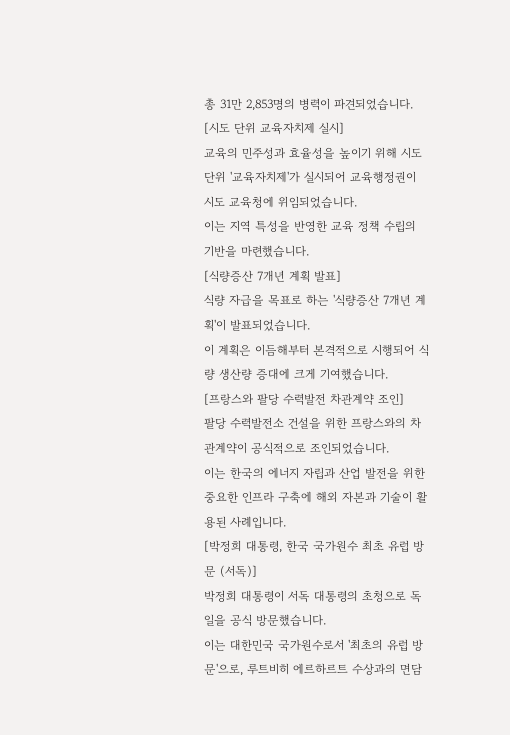총 31만 2,853명의 병력이 파견되었습니다.
[시도 단위 교육자치제 실시]
교육의 민주성과 효율성을 높이기 위해 시도 단위 '교육자치제'가 실시되어 교육행정권이 시도 교육청에 위임되었습니다.
이는 지역 특성을 반영한 교육 정책 수립의 기반을 마련했습니다.
[식량증산 7개년 계획 발표]
식량 자급을 목표로 하는 '식량증산 7개년 계획'이 발표되었습니다.
이 계획은 이듬해부터 본격적으로 시행되어 식량 생산량 증대에 크게 기여했습니다.
[프랑스와 팔당 수력발전 차관계약 조인]
팔당 수력발전소 건설을 위한 프랑스와의 차관계약이 공식적으로 조인되었습니다.
이는 한국의 에너지 자립과 산업 발전을 위한 중요한 인프라 구축에 해외 자본과 기술이 활용된 사례입니다.
[박정희 대통령, 한국 국가원수 최초 유럽 방문 (서독)]
박정희 대통령이 서독 대통령의 초청으로 독일을 공식 방문했습니다.
이는 대한민국 국가원수로서 '최초의 유럽 방문'으로, 루트비히 에르하르트 수상과의 면담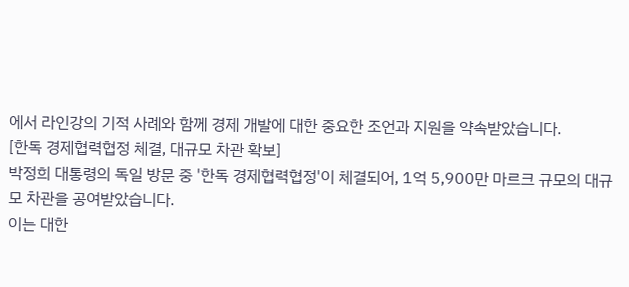에서 라인강의 기적 사례와 함께 경제 개발에 대한 중요한 조언과 지원을 약속받았습니다.
[한독 경제협력협정 체결, 대규모 차관 확보]
박정희 대통령의 독일 방문 중 '한독 경제협력협정'이 체결되어, 1억 5,900만 마르크 규모의 대규모 차관을 공여받았습니다.
이는 대한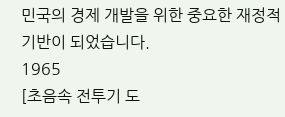민국의 경제 개발을 위한 중요한 재정적 기반이 되었습니다.
1965
[초음속 전투기 도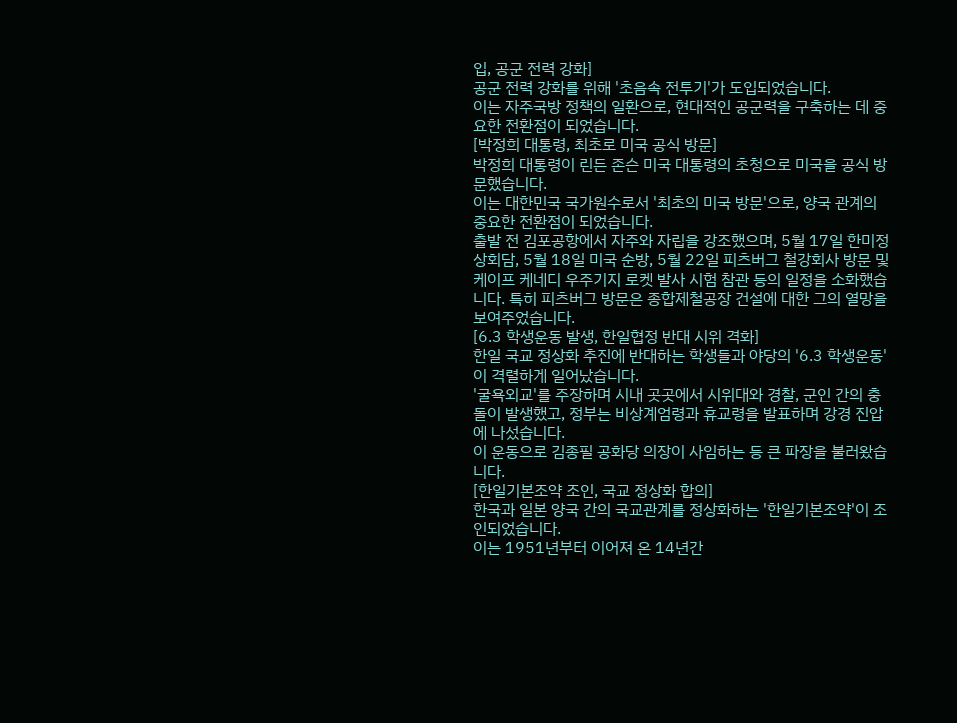입, 공군 전력 강화]
공군 전력 강화를 위해 '초음속 전투기'가 도입되었습니다.
이는 자주국방 정책의 일환으로, 현대적인 공군력을 구축하는 데 중요한 전환점이 되었습니다.
[박정희 대통령, 최초로 미국 공식 방문]
박정희 대통령이 린든 존슨 미국 대통령의 초청으로 미국을 공식 방문했습니다.
이는 대한민국 국가원수로서 '최초의 미국 방문'으로, 양국 관계의 중요한 전환점이 되었습니다.
출발 전 김포공항에서 자주와 자립을 강조했으며, 5월 17일 한미정상회담, 5월 18일 미국 순방, 5월 22일 피츠버그 철강회사 방문 및 케이프 케네디 우주기지 로켓 발사 시험 참관 등의 일정을 소화했습니다. 특히 피츠버그 방문은 종합제철공장 건설에 대한 그의 열망을 보여주었습니다.
[6.3 학생운동 발생, 한일협정 반대 시위 격화]
한일 국교 정상화 추진에 반대하는 학생들과 야당의 '6.3 학생운동'이 격렬하게 일어났습니다.
'굴욕외교'를 주장하며 시내 곳곳에서 시위대와 경찰, 군인 간의 충돌이 발생했고, 정부는 비상계엄령과 휴교령을 발표하며 강경 진압에 나섰습니다.
이 운동으로 김종필 공화당 의장이 사임하는 등 큰 파장을 불러왔습니다.
[한일기본조약 조인, 국교 정상화 합의]
한국과 일본 양국 간의 국교관계를 정상화하는 '한일기본조약'이 조인되었습니다.
이는 1951년부터 이어져 온 14년간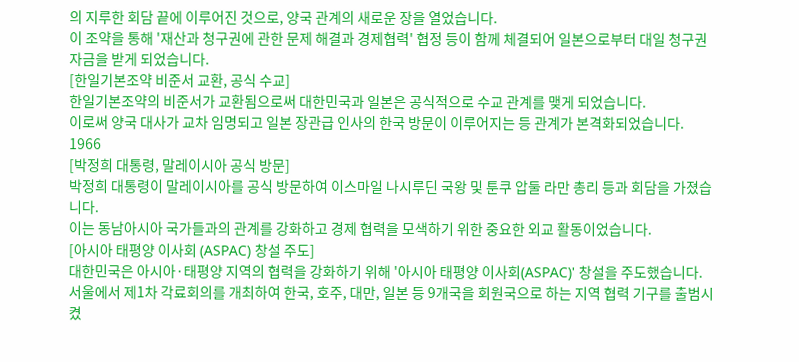의 지루한 회담 끝에 이루어진 것으로, 양국 관계의 새로운 장을 열었습니다.
이 조약을 통해 '재산과 청구권에 관한 문제 해결과 경제협력' 협정 등이 함께 체결되어 일본으로부터 대일 청구권 자금을 받게 되었습니다.
[한일기본조약 비준서 교환, 공식 수교]
한일기본조약의 비준서가 교환됨으로써 대한민국과 일본은 공식적으로 수교 관계를 맺게 되었습니다.
이로써 양국 대사가 교차 임명되고 일본 장관급 인사의 한국 방문이 이루어지는 등 관계가 본격화되었습니다.
1966
[박정희 대통령, 말레이시아 공식 방문]
박정희 대통령이 말레이시아를 공식 방문하여 이스마일 나시루딘 국왕 및 툰쿠 압둘 라만 총리 등과 회담을 가졌습니다.
이는 동남아시아 국가들과의 관계를 강화하고 경제 협력을 모색하기 위한 중요한 외교 활동이었습니다.
[아시아 태평양 이사회 (ASPAC) 창설 주도]
대한민국은 아시아·태평양 지역의 협력을 강화하기 위해 '아시아 태평양 이사회(ASPAC)' 창설을 주도했습니다.
서울에서 제1차 각료회의를 개최하여 한국, 호주, 대만, 일본 등 9개국을 회원국으로 하는 지역 협력 기구를 출범시켰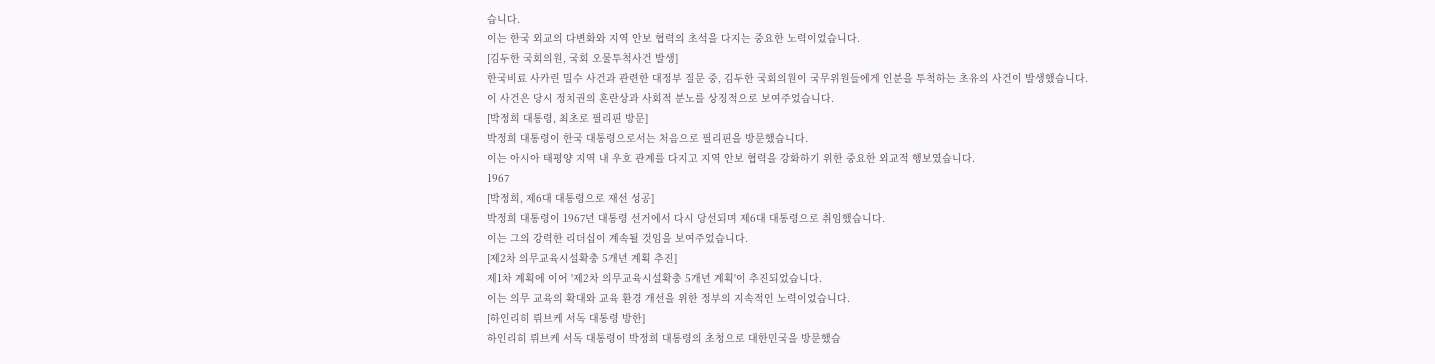습니다.
이는 한국 외교의 다변화와 지역 안보 협력의 초석을 다지는 중요한 노력이었습니다.
[김두한 국회의원, 국회 오물투척사건 발생]
한국비료 사카린 밀수 사건과 관련한 대정부 질문 중, 김두한 국회의원이 국무위원들에게 인분을 투척하는 초유의 사건이 발생했습니다.
이 사건은 당시 정치권의 혼란상과 사회적 분노를 상징적으로 보여주었습니다.
[박정희 대통령, 최초로 필리핀 방문]
박정희 대통령이 한국 대통령으로서는 처음으로 필리핀을 방문했습니다.
이는 아시아 태평양 지역 내 우호 관계를 다지고 지역 안보 협력을 강화하기 위한 중요한 외교적 행보였습니다.
1967
[박정희, 제6대 대통령으로 재선 성공]
박정희 대통령이 1967년 대통령 선거에서 다시 당선되며 제6대 대통령으로 취임했습니다.
이는 그의 강력한 리더십이 계속될 것임을 보여주었습니다.
[제2차 의무교육시설확충 5개년 계획 추진]
제1차 계획에 이어 '제2차 의무교육시설확충 5개년 계획'이 추진되었습니다.
이는 의무 교육의 확대와 교육 환경 개선을 위한 정부의 지속적인 노력이었습니다.
[하인리히 뤼브케 서독 대통령 방한]
하인리히 뤼브케 서독 대통령이 박정희 대통령의 초청으로 대한민국을 방문했습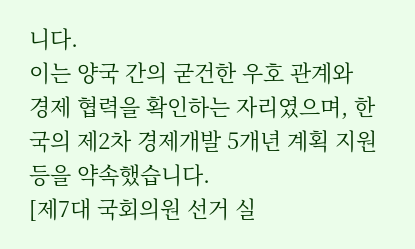니다.
이는 양국 간의 굳건한 우호 관계와 경제 협력을 확인하는 자리였으며, 한국의 제2차 경제개발 5개년 계획 지원 등을 약속했습니다.
[제7대 국회의원 선거 실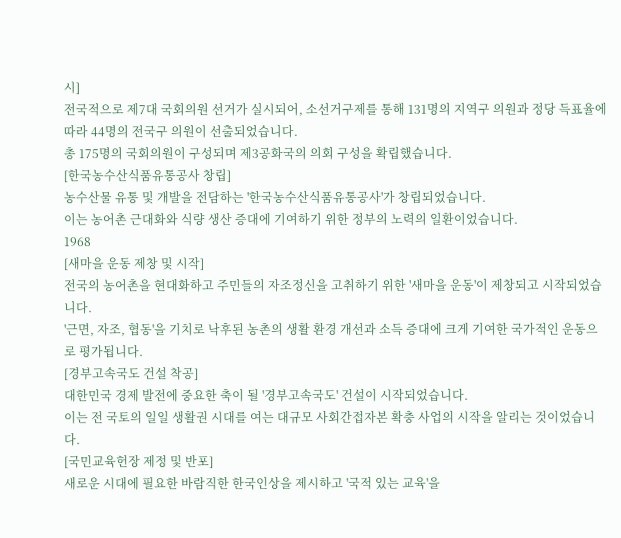시]
전국적으로 제7대 국회의원 선거가 실시되어, 소선거구제를 통해 131명의 지역구 의원과 정당 득표율에 따라 44명의 전국구 의원이 선출되었습니다.
총 175명의 국회의원이 구성되며 제3공화국의 의회 구성을 확립했습니다.
[한국농수산식품유통공사 창립]
농수산물 유통 및 개발을 전담하는 '한국농수산식품유통공사'가 창립되었습니다.
이는 농어촌 근대화와 식량 생산 증대에 기여하기 위한 정부의 노력의 일환이었습니다.
1968
[새마을 운동 제창 및 시작]
전국의 농어촌을 현대화하고 주민들의 자조정신을 고취하기 위한 '새마을 운동'이 제창되고 시작되었습니다.
'근면, 자조, 협동'을 기치로 낙후된 농촌의 생활 환경 개선과 소득 증대에 크게 기여한 국가적인 운동으로 평가됩니다.
[경부고속국도 건설 착공]
대한민국 경제 발전에 중요한 축이 될 '경부고속국도' 건설이 시작되었습니다.
이는 전 국토의 일일 생활권 시대를 여는 대규모 사회간접자본 확충 사업의 시작을 알리는 것이었습니다.
[국민교육헌장 제정 및 반포]
새로운 시대에 필요한 바람직한 한국인상을 제시하고 '국적 있는 교육'을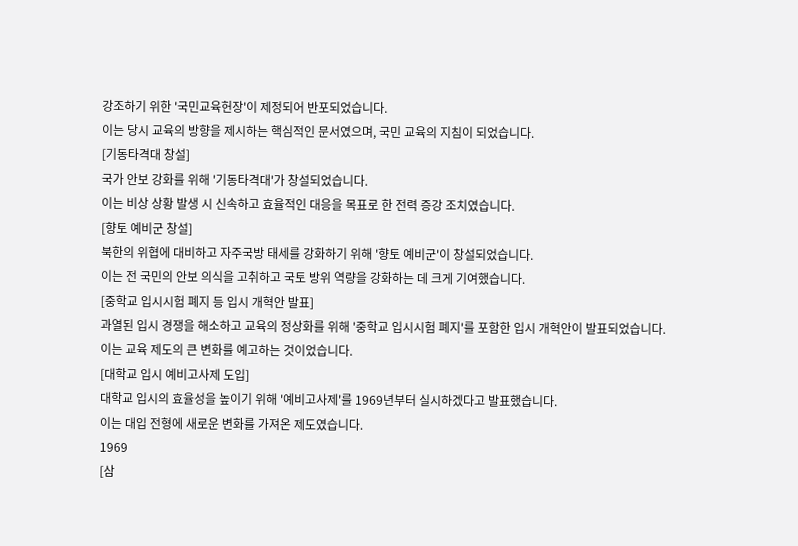강조하기 위한 '국민교육헌장'이 제정되어 반포되었습니다.
이는 당시 교육의 방향을 제시하는 핵심적인 문서였으며, 국민 교육의 지침이 되었습니다.
[기동타격대 창설]
국가 안보 강화를 위해 '기동타격대'가 창설되었습니다.
이는 비상 상황 발생 시 신속하고 효율적인 대응을 목표로 한 전력 증강 조치였습니다.
[향토 예비군 창설]
북한의 위협에 대비하고 자주국방 태세를 강화하기 위해 '향토 예비군'이 창설되었습니다.
이는 전 국민의 안보 의식을 고취하고 국토 방위 역량을 강화하는 데 크게 기여했습니다.
[중학교 입시시험 폐지 등 입시 개혁안 발표]
과열된 입시 경쟁을 해소하고 교육의 정상화를 위해 '중학교 입시시험 폐지'를 포함한 입시 개혁안이 발표되었습니다.
이는 교육 제도의 큰 변화를 예고하는 것이었습니다.
[대학교 입시 예비고사제 도입]
대학교 입시의 효율성을 높이기 위해 '예비고사제'를 1969년부터 실시하겠다고 발표했습니다.
이는 대입 전형에 새로운 변화를 가져온 제도였습니다.
1969
[삼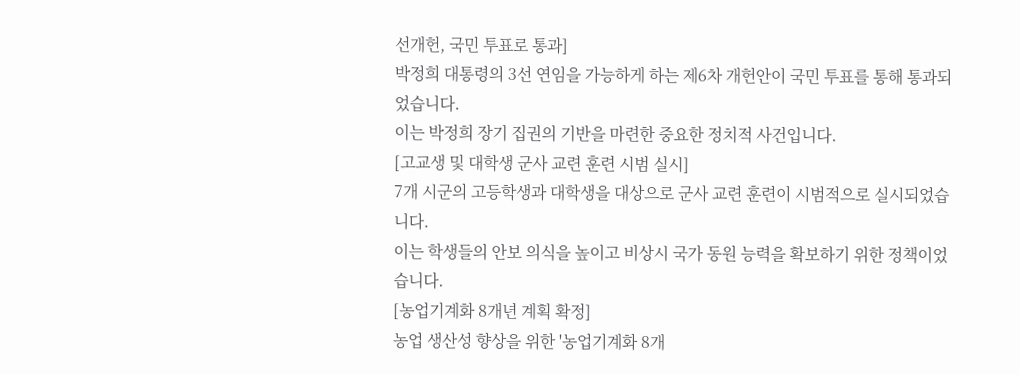선개헌, 국민 투표로 통과]
박정희 대통령의 3선 연임을 가능하게 하는 제6차 개헌안이 국민 투표를 통해 통과되었습니다.
이는 박정희 장기 집권의 기반을 마련한 중요한 정치적 사건입니다.
[고교생 및 대학생 군사 교련 훈련 시범 실시]
7개 시군의 고등학생과 대학생을 대상으로 군사 교련 훈련이 시범적으로 실시되었습니다.
이는 학생들의 안보 의식을 높이고 비상시 국가 동원 능력을 확보하기 위한 정책이었습니다.
[농업기계화 8개년 계획 확정]
농업 생산성 향상을 위한 '농업기계화 8개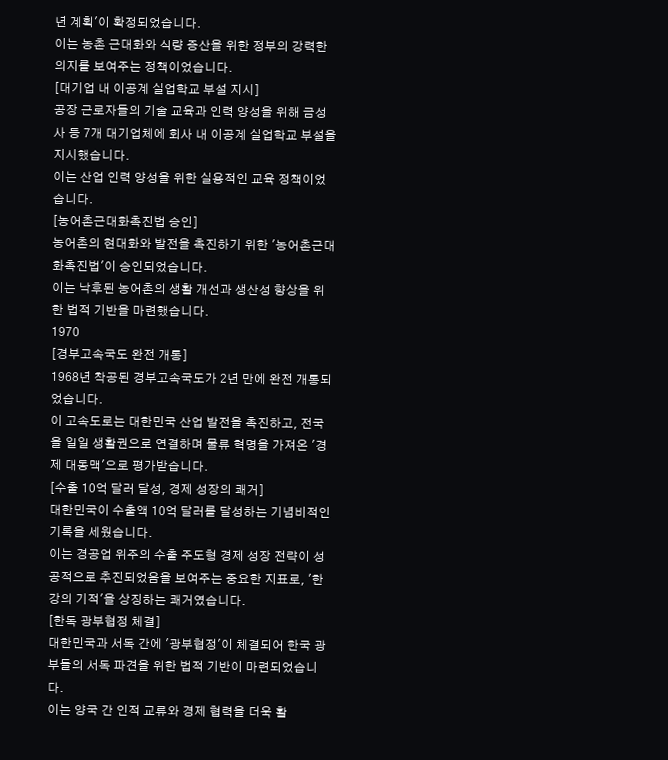년 계획'이 확정되었습니다.
이는 농촌 근대화와 식량 증산을 위한 정부의 강력한 의지를 보여주는 정책이었습니다.
[대기업 내 이공계 실업학교 부설 지시]
공장 근로자들의 기술 교육과 인력 양성을 위해 금성사 등 7개 대기업체에 회사 내 이공계 실업학교 부설을 지시했습니다.
이는 산업 인력 양성을 위한 실용적인 교육 정책이었습니다.
[농어촌근대화촉진법 승인]
농어촌의 현대화와 발전을 촉진하기 위한 '농어촌근대화촉진법'이 승인되었습니다.
이는 낙후된 농어촌의 생활 개선과 생산성 향상을 위한 법적 기반을 마련했습니다.
1970
[경부고속국도 완전 개통]
1968년 착공된 경부고속국도가 2년 만에 완전 개통되었습니다.
이 고속도로는 대한민국 산업 발전을 촉진하고, 전국을 일일 생활권으로 연결하며 물류 혁명을 가져온 '경제 대동맥'으로 평가받습니다.
[수출 10억 달러 달성, 경제 성장의 쾌거]
대한민국이 수출액 10억 달러를 달성하는 기념비적인 기록을 세웠습니다.
이는 경공업 위주의 수출 주도형 경제 성장 전략이 성공적으로 추진되었음을 보여주는 중요한 지표로, '한강의 기적'을 상징하는 쾌거였습니다.
[한독 광부협정 체결]
대한민국과 서독 간에 '광부협정'이 체결되어 한국 광부들의 서독 파견을 위한 법적 기반이 마련되었습니다.
이는 양국 간 인적 교류와 경제 협력을 더욱 활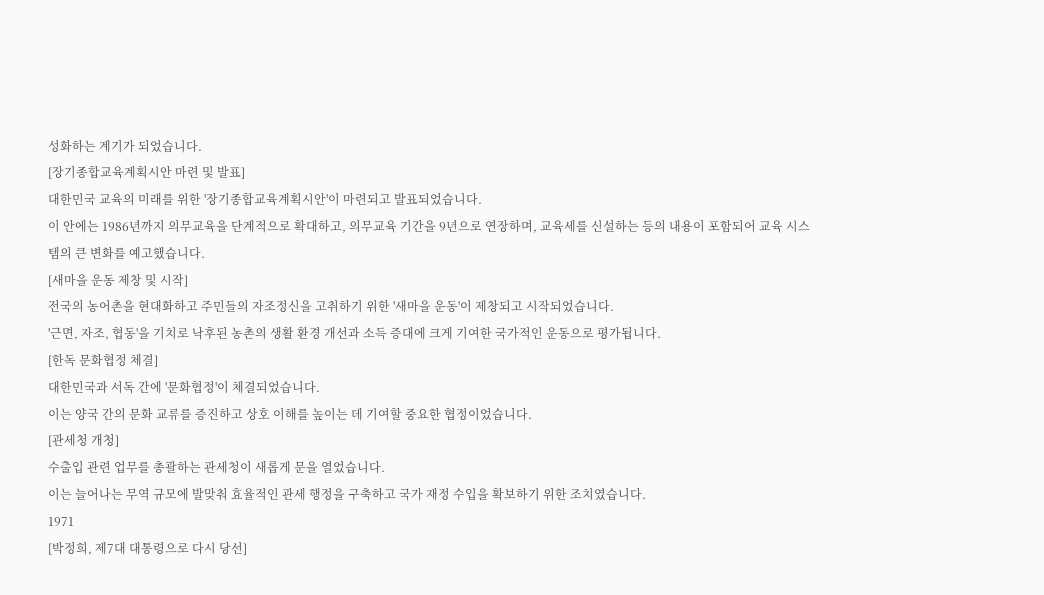성화하는 계기가 되었습니다.
[장기종합교육계획시안 마련 및 발표]
대한민국 교육의 미래를 위한 '장기종합교육계획시안'이 마련되고 발표되었습니다.
이 안에는 1986년까지 의무교육을 단계적으로 확대하고, 의무교육 기간을 9년으로 연장하며, 교육세를 신설하는 등의 내용이 포함되어 교육 시스템의 큰 변화를 예고했습니다.
[새마을 운동 제창 및 시작]
전국의 농어촌을 현대화하고 주민들의 자조정신을 고취하기 위한 '새마을 운동'이 제창되고 시작되었습니다.
'근면, 자조, 협동'을 기치로 낙후된 농촌의 생활 환경 개선과 소득 증대에 크게 기여한 국가적인 운동으로 평가됩니다.
[한독 문화협정 체결]
대한민국과 서독 간에 '문화협정'이 체결되었습니다.
이는 양국 간의 문화 교류를 증진하고 상호 이해를 높이는 데 기여할 중요한 협정이었습니다.
[관세청 개청]
수출입 관련 업무를 총괄하는 관세청이 새롭게 문을 열었습니다.
이는 늘어나는 무역 규모에 발맞춰 효율적인 관세 행정을 구축하고 국가 재정 수입을 확보하기 위한 조치였습니다.
1971
[박정희, 제7대 대통령으로 다시 당선]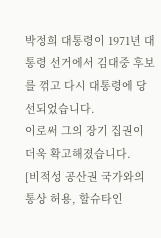박정희 대통령이 1971년 대통령 선거에서 김대중 후보를 꺾고 다시 대통령에 당선되었습니다.
이로써 그의 장기 집권이 더욱 확고해졌습니다.
[비적성 공산권 국가와의 통상 허용, 할슈타인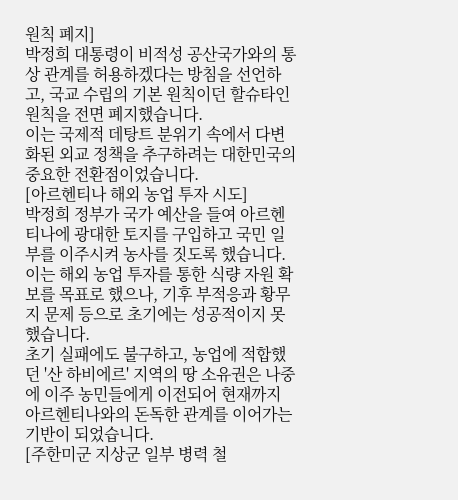원칙 폐지]
박정희 대통령이 비적성 공산국가와의 통상 관계를 허용하겠다는 방침을 선언하고, 국교 수립의 기본 원칙이던 할슈타인 원칙을 전면 폐지했습니다.
이는 국제적 데탕트 분위기 속에서 다변화된 외교 정책을 추구하려는 대한민국의 중요한 전환점이었습니다.
[아르헨티나 해외 농업 투자 시도]
박정희 정부가 국가 예산을 들여 아르헨티나에 광대한 토지를 구입하고 국민 일부를 이주시켜 농사를 짓도록 했습니다.
이는 해외 농업 투자를 통한 식량 자원 확보를 목표로 했으나, 기후 부적응과 황무지 문제 등으로 초기에는 성공적이지 못했습니다.
초기 실패에도 불구하고, 농업에 적합했던 '산 하비에르' 지역의 땅 소유권은 나중에 이주 농민들에게 이전되어 현재까지 아르헨티나와의 돈독한 관계를 이어가는 기반이 되었습니다.
[주한미군 지상군 일부 병력 철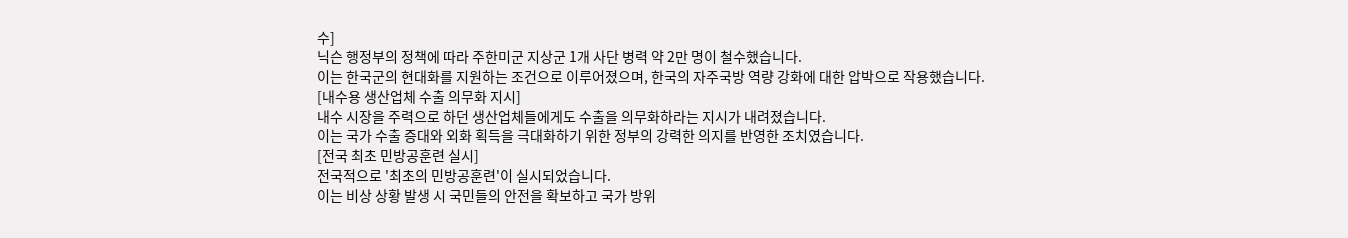수]
닉슨 행정부의 정책에 따라 주한미군 지상군 1개 사단 병력 약 2만 명이 철수했습니다.
이는 한국군의 현대화를 지원하는 조건으로 이루어졌으며, 한국의 자주국방 역량 강화에 대한 압박으로 작용했습니다.
[내수용 생산업체 수출 의무화 지시]
내수 시장을 주력으로 하던 생산업체들에게도 수출을 의무화하라는 지시가 내려졌습니다.
이는 국가 수출 증대와 외화 획득을 극대화하기 위한 정부의 강력한 의지를 반영한 조치였습니다.
[전국 최초 민방공훈련 실시]
전국적으로 '최초의 민방공훈련'이 실시되었습니다.
이는 비상 상황 발생 시 국민들의 안전을 확보하고 국가 방위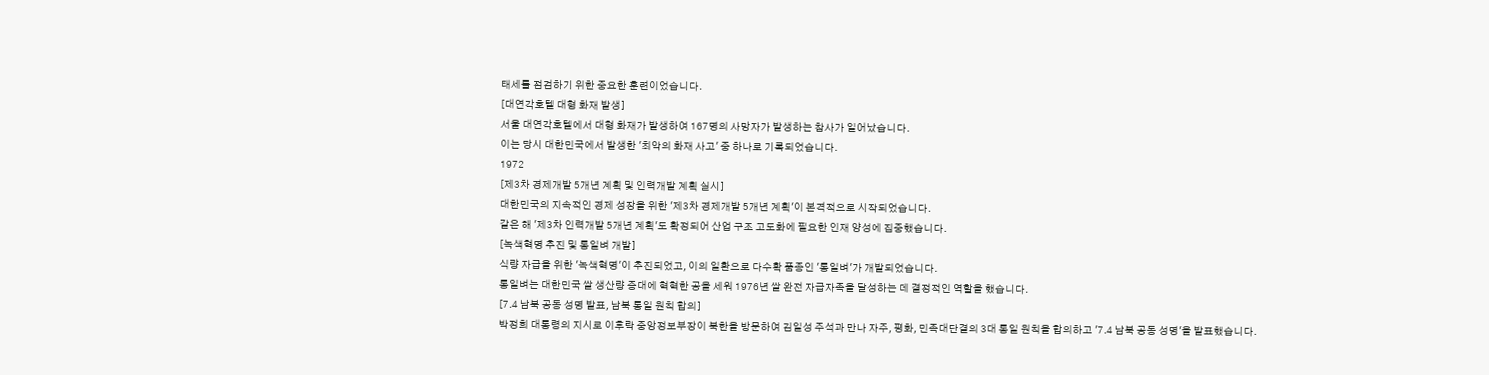태세를 점검하기 위한 중요한 훈련이었습니다.
[대연각호텔 대형 화재 발생]
서울 대연각호텔에서 대형 화재가 발생하여 167명의 사망자가 발생하는 참사가 일어났습니다.
이는 당시 대한민국에서 발생한 '최악의 화재 사고' 중 하나로 기록되었습니다.
1972
[제3차 경제개발 5개년 계획 및 인력개발 계획 실시]
대한민국의 지속적인 경제 성장을 위한 '제3차 경제개발 5개년 계획'이 본격적으로 시작되었습니다.
같은 해 '제3차 인력개발 5개년 계획'도 확정되어 산업 구조 고도화에 필요한 인재 양성에 집중했습니다.
[녹색혁명 추진 및 통일벼 개발]
식량 자급을 위한 '녹색혁명'이 추진되었고, 이의 일환으로 다수확 품종인 '통일벼'가 개발되었습니다.
통일벼는 대한민국 쌀 생산량 증대에 혁혁한 공을 세워 1976년 쌀 완전 자급자족을 달성하는 데 결정적인 역할을 했습니다.
[7.4 남북 공동 성명 발표, 남북 통일 원칙 합의]
박정희 대통령의 지시로 이후락 중앙정보부장이 북한을 방문하여 김일성 주석과 만나 자주, 평화, 민족대단결의 3대 통일 원칙을 합의하고 '7.4 남북 공동 성명'을 발표했습니다.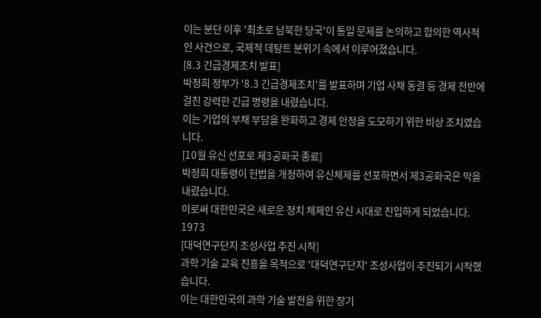이는 분단 이후 '최초로 남북한 당국'이 통일 문제를 논의하고 합의한 역사적인 사건으로, 국제적 데탕트 분위기 속에서 이루어졌습니다.
[8.3 긴급경제조치 발표]
박정희 정부가 '8.3 긴급경제조치'를 발표하며 기업 사채 동결 등 경제 전반에 걸친 강력한 긴급 명령을 내렸습니다.
이는 기업의 부채 부담을 완화하고 경제 안정을 도모하기 위한 비상 조치였습니다.
[10월 유신 선포로 제3공화국 종료]
박정희 대통령이 헌법을 개정하여 유신체제를 선포하면서 제3공화국은 막을 내렸습니다.
이로써 대한민국은 새로운 정치 체제인 유신 시대로 진입하게 되었습니다.
1973
[대덕연구단지 조성사업 추진 시작]
과학 기술 교육 진흥을 목적으로 '대덕연구단지' 조성사업이 추진되기 시작했습니다.
이는 대한민국의 과학 기술 발전을 위한 장기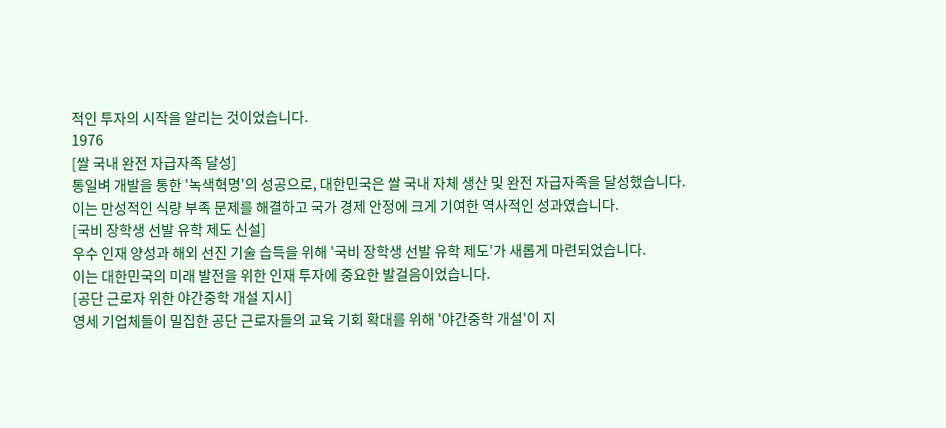적인 투자의 시작을 알리는 것이었습니다.
1976
[쌀 국내 완전 자급자족 달성]
통일벼 개발을 통한 '녹색혁명'의 성공으로, 대한민국은 쌀 국내 자체 생산 및 완전 자급자족을 달성했습니다.
이는 만성적인 식량 부족 문제를 해결하고 국가 경제 안정에 크게 기여한 역사적인 성과였습니다.
[국비 장학생 선발 유학 제도 신설]
우수 인재 양성과 해외 선진 기술 습득을 위해 '국비 장학생 선발 유학 제도'가 새롭게 마련되었습니다.
이는 대한민국의 미래 발전을 위한 인재 투자에 중요한 발걸음이었습니다.
[공단 근로자 위한 야간중학 개설 지시]
영세 기업체들이 밀집한 공단 근로자들의 교육 기회 확대를 위해 '야간중학 개설'이 지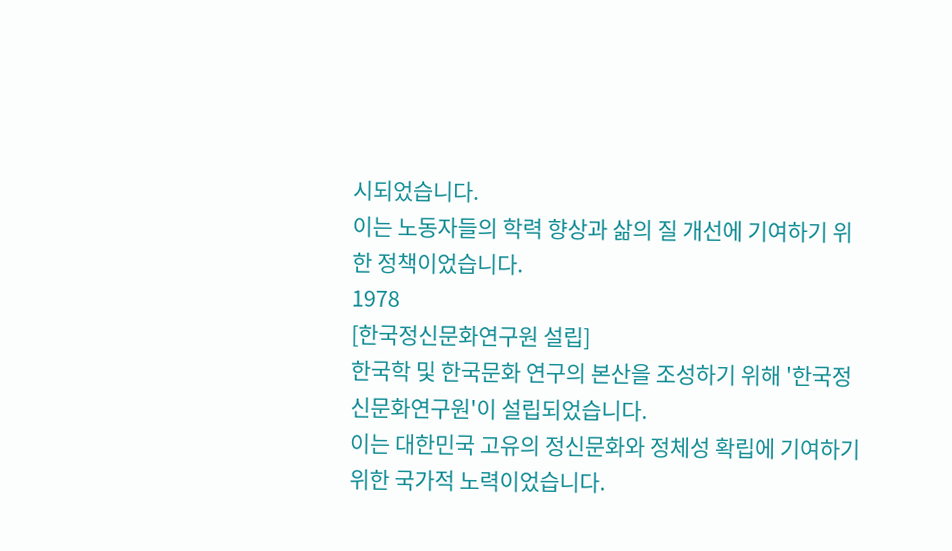시되었습니다.
이는 노동자들의 학력 향상과 삶의 질 개선에 기여하기 위한 정책이었습니다.
1978
[한국정신문화연구원 설립]
한국학 및 한국문화 연구의 본산을 조성하기 위해 '한국정신문화연구원'이 설립되었습니다.
이는 대한민국 고유의 정신문화와 정체성 확립에 기여하기 위한 국가적 노력이었습니다.